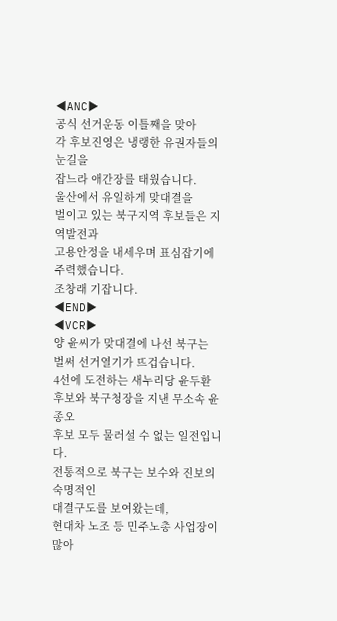◀ANC▶
공식 선거운동 이틀째을 맞아
각 후보진영은 냉랭한 유권자들의 눈길을
잡느라 애간장를 태웠습니다.
울산에서 유일하게 맞대결을
벌이고 있는 북구지역 후보들은 지역발전과
고용안정을 내세우며 표심잡기에
주력했습니다.
조창래 기잡니다.
◀END▶
◀VCR▶
양 윤씨가 맞대결에 나선 북구는
벌써 선거열기가 뜨겁습니다.
4선에 도전하는 새누리당 윤두환
후보와 북구청장을 지낸 무소속 윤종오
후보 모두 물러설 수 없는 일전입니다.
전통적으로 북구는 보수와 진보의 숙명적인
대결구도를 보여왔는데,
현대차 노조 등 민주노총 사업장이 많아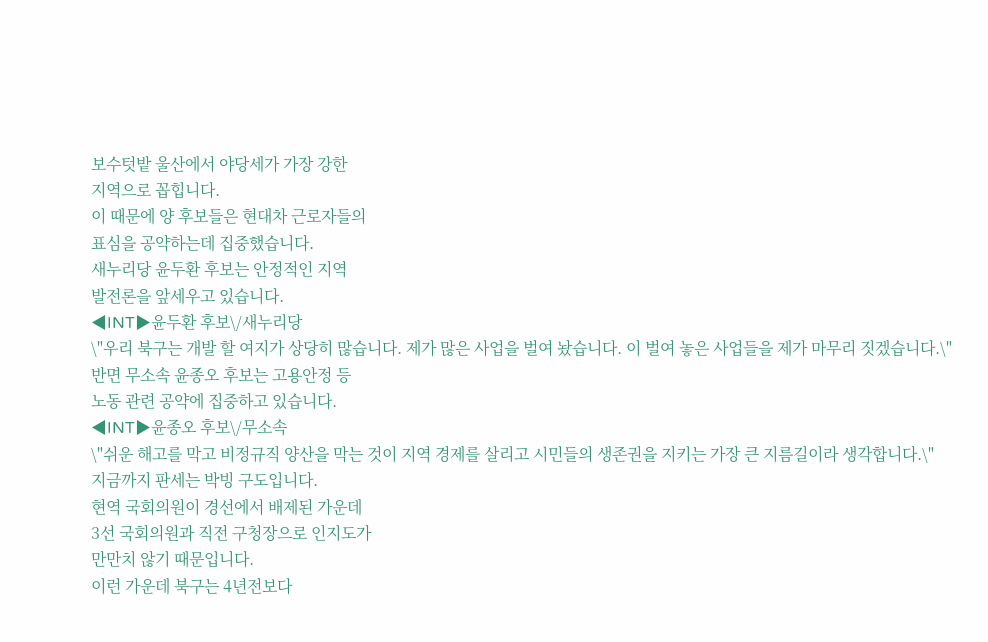보수텃밭 울산에서 야당세가 가장 강한
지역으로 꼽힙니다.
이 때문에 양 후보들은 현대차 근로자들의
표심을 공약하는데 집중했습니다.
새누리당 윤두환 후보는 안정적인 지역
발전론을 앞세우고 있습니다.
◀INT▶윤두환 후보\/새누리당
\"우리 북구는 개발 할 여지가 상당히 많습니다. 제가 많은 사업을 벌여 놨습니다. 이 벌여 놓은 사업들을 제가 마무리 짓겠습니다.\"
반면 무소속 윤종오 후보는 고용안정 등
노동 관련 공약에 집중하고 있습니다.
◀INT▶윤종오 후보\/무소속
\"쉬운 해고를 막고 비정규직 양산을 막는 것이 지역 경제를 살리고 시민들의 생존권을 지키는 가장 큰 지름길이라 생각합니다.\"
지금까지 판세는 박빙 구도입니다.
현역 국회의원이 경선에서 배제된 가운데
3선 국회의원과 직전 구청장으로 인지도가
만만치 않기 때문입니다.
이런 가운데 북구는 4년전보다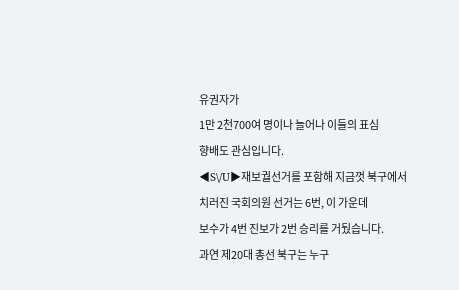유권자가
1만 2천700여 명이나 늘어나 이들의 표심
향배도 관심입니다.
◀S\/U▶재보궐선거를 포함해 지금껏 북구에서
치러진 국회의원 선거는 6번, 이 가운데
보수가 4번 진보가 2번 승리를 거뒀습니다.
과연 제20대 총선 북구는 누구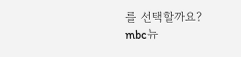를 선택할까요?
mbc뉴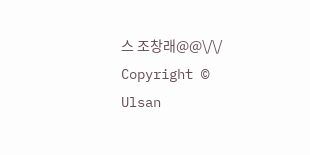스 조창래@@\/\/
Copyright © Ulsan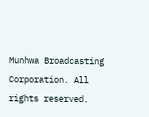Munhwa Broadcasting Corporation. All rights reserved.